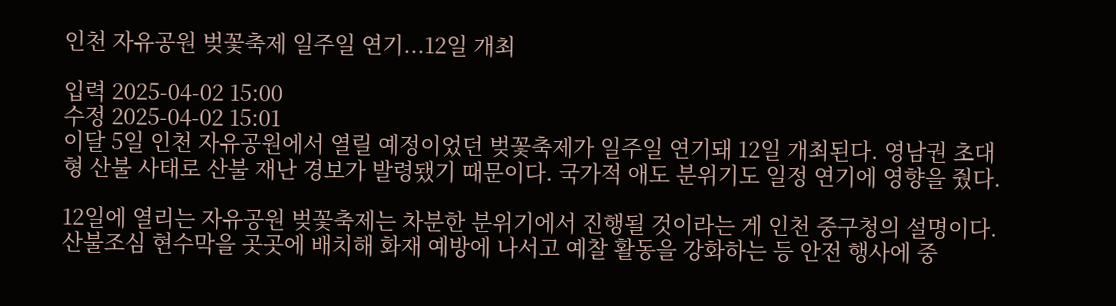인천 자유공원 벚꽃축제 일주일 연기...12일 개최

입력 2025-04-02 15:00
수정 2025-04-02 15:01
이달 5일 인천 자유공원에서 열릴 예정이었던 벚꽃축제가 일주일 연기돼 12일 개최된다. 영남권 초대형 산불 사태로 산불 재난 경보가 발령됐기 때문이다. 국가적 애도 분위기도 일정 연기에 영향을 줬다.

12일에 열리는 자유공원 벚꽃축제는 차분한 분위기에서 진행될 것이라는 게 인천 중구청의 설명이다. 산불조심 현수막을 곳곳에 배치해 화재 예방에 나서고 예찰 활동을 강화하는 등 안전 행사에 중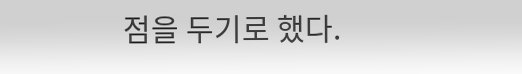점을 두기로 했다.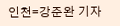인천=강준완 기자